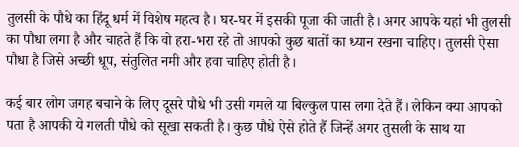तुलसी के पौधे का हिंदू धर्म में विशेष महत्व है। घर-घर में इसकी पूजा की जाती है। अगर आपके यहां भी तुलसी का पौधा लगा है और चाहते हैं कि वो हरा-भरा रहे तो आपको कुछ बातों का ध्यान रखना चाहिए। तुलसी ऐसा पौधा है जिसे अच्छी धूप, संतुलित नमी और हवा चाहिए होती है।

कई बार लोग जगह बचाने के लिए दूसरे पौधे भी उसी गमले या बिल्कुल पास लगा देते हैं। लेकिन क्या आपको पता है आपकी ये गलती पौधे को सूखा सकती है। कुछ पौधे ऐसे होते हैं जिन्हें अगर तुसली के साथ या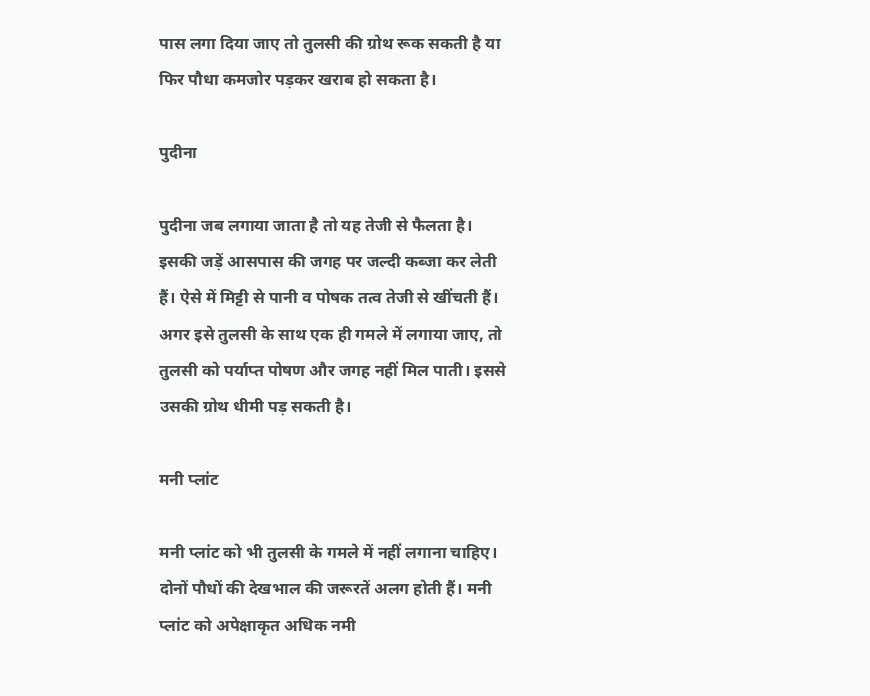पास लगा दिया जाए तो तुलसी की ग्रोथ रूक सकती है या फिर पौधा कमजोर पड़कर खराब हो सकता है।

पुदीना

पुदीना जब लगाया जाता है तो यह तेजी से फैलता है। इसकी जड़ें आसपास की जगह पर जल्दी कब्जा कर लेती हैं। ऐसे में मिट्टी से पानी व पोषक तत्व तेजी से खींचती हैं। अगर इसे तुलसी के साथ एक ही गमले में लगाया जाए, तो तुलसी को पर्याप्त पोषण और जगह नहीं मिल पाती। इससे उसकी ग्रोथ धीमी पड़ सकती है।

मनी प्लांट

मनी प्लांट को भी तुलसी के गमले में नहीं लगाना चाहिए। दोनों पौधों की देखभाल की जरूरतें अलग होती हैं। मनी प्लांट को अपेक्षाकृत अधिक नमी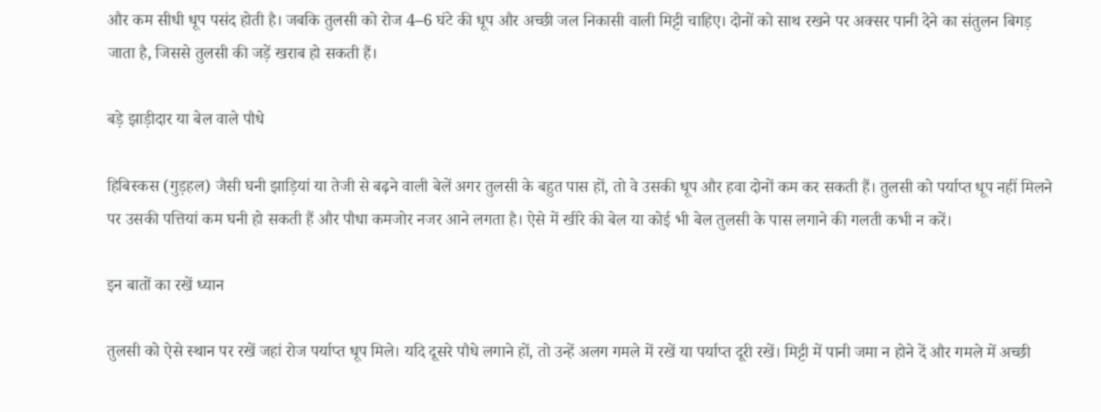और कम सीधी धूप पसंद होती है। जबकि तुलसी को रोज 4–6 घंटे की धूप और अच्छी जल निकासी वाली मिट्टी चाहिए। दोनों को साथ रखने पर अक्सर पानी देने का संतुलन बिगड़ जाता है, जिससे तुलसी की जड़ें खराब हो सकती हैं।

बड़े झाड़ीदार या बेल वाले पौधे

हिबिस्कस (गुड़हल) जैसी घनी झाड़ियां या तेजी से बढ़ने वाली बेलें अगर तुलसी के बहुत पास हों, तो वे उसकी धूप और हवा दोनों कम कर सकती हैं। तुलसी को पर्याप्त धूप नहीं मिलने पर उसकी पत्तियां कम घनी हो सकती हैं और पौधा कमजोर नजर आने लगता है। ऐसे में खीरे की बेल या कोई भी बेल तुलसी के पास लगाने की गलती कभी न करें।

इन बातों का रखें ध्यान

तुलसी को ऐसे स्थान पर रखें जहां रोज पर्याप्त धूप मिले। यदि दूसरे पौधे लगाने हों, तो उन्हें अलग गमले में रखें या पर्याप्त दूरी रखें। मिट्टी में पानी जमा न होने दें और गमले में अच्छी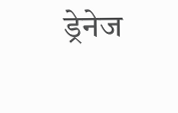ड्रेनेज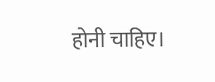होनी चाहिए।